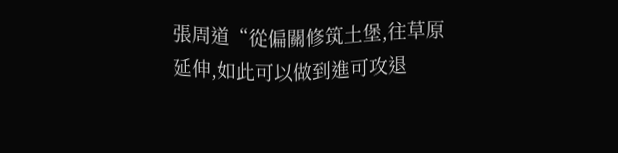張周道“從偏關修筑土堡,往草原延伸,如此可以做到進可攻退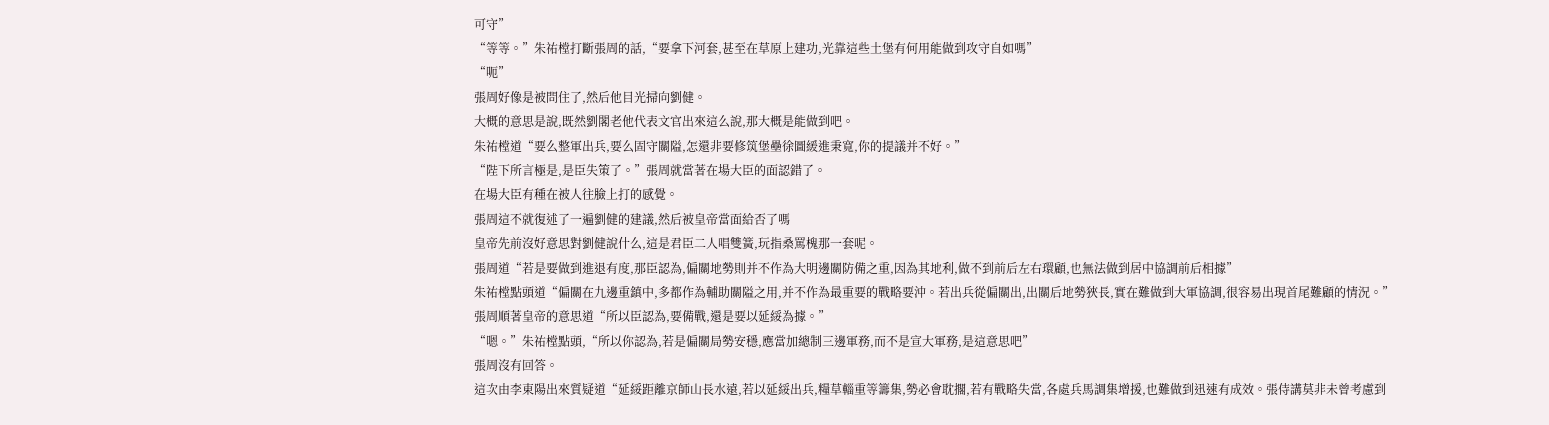可守”
“等等。”朱祐樘打斷張周的話,“要拿下河套,甚至在草原上建功,光靠這些土堡有何用能做到攻守自如嗎”
“呃”
張周好像是被問住了,然后他目光掃向劉健。
大概的意思是說,既然劉閣老他代表文官出來這么說,那大概是能做到吧。
朱祐樘道“要么整軍出兵,要么固守關隘,怎還非要修筑堡壘徐圖緩進秉寬,你的提議并不好。”
“陛下所言極是,是臣失策了。”張周就當著在場大臣的面認錯了。
在場大臣有種在被人往臉上打的感覺。
張周這不就復述了一遍劉健的建議,然后被皇帝當面給否了嗎
皇帝先前沒好意思對劉健說什么,這是君臣二人唱雙簧,玩指桑罵槐那一套呢。
張周道“若是要做到進退有度,那臣認為,偏關地勢則并不作為大明邊關防備之重,因為其地利,做不到前后左右環顧,也無法做到居中協調前后相據”
朱祐樘點頭道“偏關在九邊重鎮中,多都作為輔助關隘之用,并不作為最重要的戰略要沖。若出兵從偏關出,出關后地勢狹長,實在難做到大軍協調,很容易出現首尾難顧的情況。”
張周順著皇帝的意思道“所以臣認為,要備戰,還是要以延綏為據。”
“嗯。”朱祐樘點頭,“所以你認為,若是偏關局勢安穩,應當加總制三邊軍務,而不是宣大軍務,是這意思吧”
張周沒有回答。
這次由李東陽出來質疑道“延綏距離京師山長水遠,若以延綏出兵,糧草輜重等籌集,勢必會耽擱,若有戰略失當,各處兵馬調集增援,也難做到迅速有成效。張侍講莫非未曾考慮到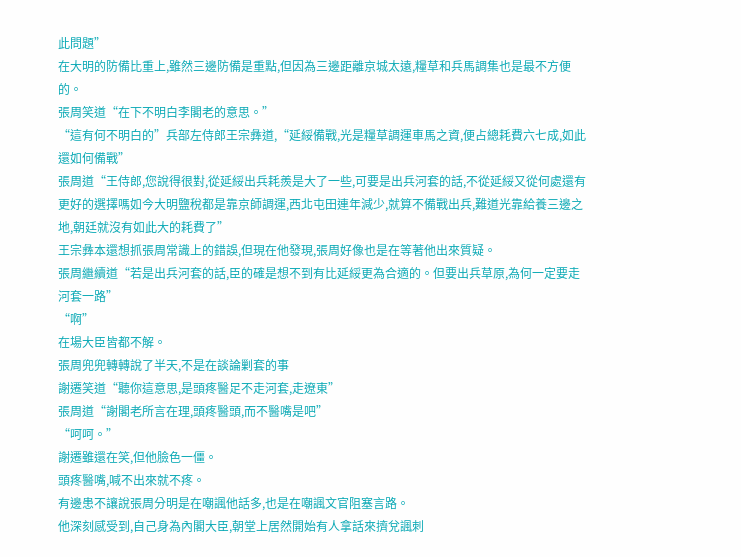此問題”
在大明的防備比重上,雖然三邊防備是重點,但因為三邊距離京城太遠,糧草和兵馬調集也是最不方便的。
張周笑道“在下不明白李閣老的意思。”
“這有何不明白的”兵部左侍郎王宗彝道,“延綏備戰,光是糧草調運車馬之資,便占總耗費六七成,如此還如何備戰”
張周道“王侍郎,您說得很對,從延綏出兵耗羨是大了一些,可要是出兵河套的話,不從延綏又從何處還有更好的選擇嗎如今大明鹽稅都是靠京師調運,西北屯田連年減少,就算不備戰出兵,難道光靠給養三邊之地,朝廷就沒有如此大的耗費了”
王宗彝本還想抓張周常識上的錯誤,但現在他發現,張周好像也是在等著他出來質疑。
張周繼續道“若是出兵河套的話,臣的確是想不到有比延綏更為合適的。但要出兵草原,為何一定要走河套一路”
“啊”
在場大臣皆都不解。
張周兜兜轉轉說了半天,不是在談論剿套的事
謝遷笑道“聽你這意思,是頭疼醫足不走河套,走遼東”
張周道“謝閣老所言在理,頭疼醫頭,而不醫嘴是吧”
“呵呵。”
謝遷雖還在笑,但他臉色一僵。
頭疼醫嘴,喊不出來就不疼。
有邊患不讓說張周分明是在嘲諷他話多,也是在嘲諷文官阻塞言路。
他深刻感受到,自己身為內閣大臣,朝堂上居然開始有人拿話來擠兌諷刺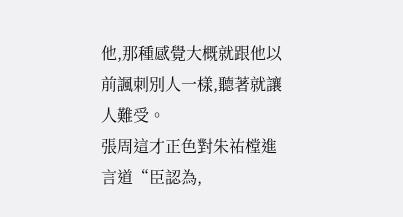他,那種感覺大概就跟他以前諷刺別人一樣,聽著就讓人難受。
張周這才正色對朱祐樘進言道“臣認為,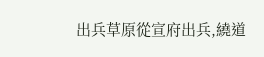出兵草原從宣府出兵,繞道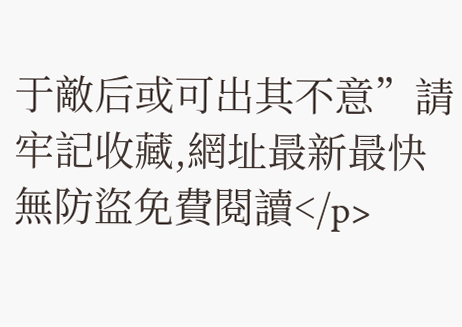于敵后或可出其不意”請牢記收藏,網址最新最快無防盜免費閱讀</p>